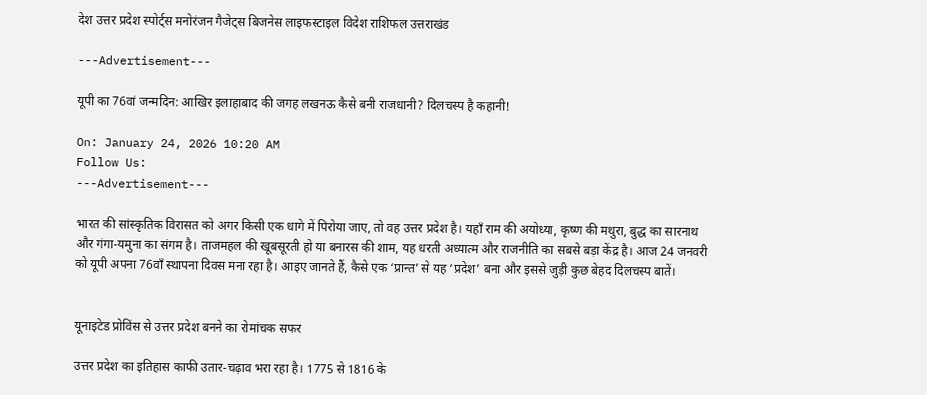देश उत्तर प्रदेश स्पोर्ट्स मनोरंजन गैजेट्स बिजनेस लाइफस्टाइल विदेश राशिफल उत्तराखंड

---Advertisement---

यूपी का 76वां जन्मदिन: आखिर इलाहाबाद की जगह लखनऊ कैसे बनी राजधानी? दिलचस्प है कहानी!

On: January 24, 2026 10:20 AM
Follow Us:
---Advertisement---

भारत की सांस्कृतिक विरासत को अगर किसी एक धागे में पिरोया जाए, तो वह उत्तर प्रदेश है। यहाँ राम की अयोध्या, कृष्ण की मथुरा, बुद्ध का सारनाथ और गंगा-यमुना का संगम है। ताजमहल की खूबसूरती हो या बनारस की शाम, यह धरती अध्यात्म और राजनीति का सबसे बड़ा केंद्र है। आज 24 जनवरी को यूपी अपना 76वाँ स्थापना दिवस मना रहा है। आइए जानते हैं, कैसे एक ‘प्रान्त’ से यह ‘प्रदेश’ बना और इससे जुड़ी कुछ बेहद दिलचस्प बातें।


यूनाइटेड प्रोविंस से उत्तर प्रदेश बनने का रोमांचक सफर

उत्तर प्रदेश का इतिहास काफी उतार-चढ़ाव भरा रहा है। 1775 से 1816 के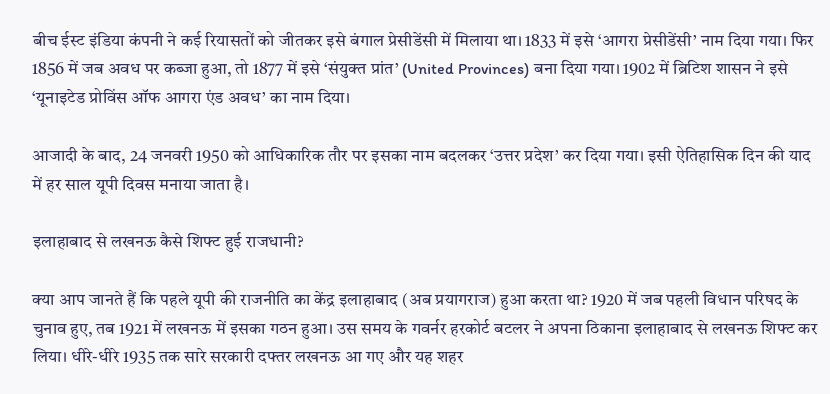बीच ईस्ट इंडिया कंपनी ने कई रियासतों को जीतकर इसे बंगाल प्रेसीडेंसी में मिलाया था। 1833 में इसे ‘आगरा प्रेसीडेंसी’ नाम दिया गया। फिर 1856 में जब अवध पर कब्जा हुआ, तो 1877 में इसे ‘संयुक्त प्रांत’ (United Provinces) बना दिया गया। 1902 में ब्रिटिश शासन ने इसे ‘यूनाइटेड प्रोविंस ऑफ आगरा एंड अवध’ का नाम दिया।

आजादी के बाद, 24 जनवरी 1950 को आधिकारिक तौर पर इसका नाम बदलकर ‘उत्तर प्रदेश’ कर दिया गया। इसी ऐतिहासिक दिन की याद में हर साल यूपी दिवस मनाया जाता है।

इलाहाबाद से लखनऊ कैसे शिफ्ट हुई राजधानी?

क्या आप जानते हैं कि पहले यूपी की राजनीति का केंद्र इलाहाबाद (अब प्रयागराज) हुआ करता था? 1920 में जब पहली विधान परिषद के चुनाव हुए, तब 1921 में लखनऊ में इसका गठन हुआ। उस समय के गवर्नर हरकोर्ट बटलर ने अपना ठिकाना इलाहाबाद से लखनऊ शिफ्ट कर लिया। धीरे-धीरे 1935 तक सारे सरकारी दफ्तर लखनऊ आ गए और यह शहर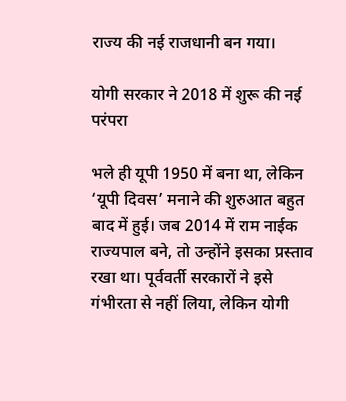राज्य की नई राजधानी बन गया।

योगी सरकार ने 2018 में शुरू की नई परंपरा

भले ही यूपी 1950 में बना था, लेकिन ‘यूपी दिवस’ मनाने की शुरुआत बहुत बाद में हुई। जब 2014 में राम नाईक राज्यपाल बने, तो उन्होंने इसका प्रस्ताव रखा था। पूर्ववर्ती सरकारों ने इसे गंभीरता से नहीं लिया, लेकिन योगी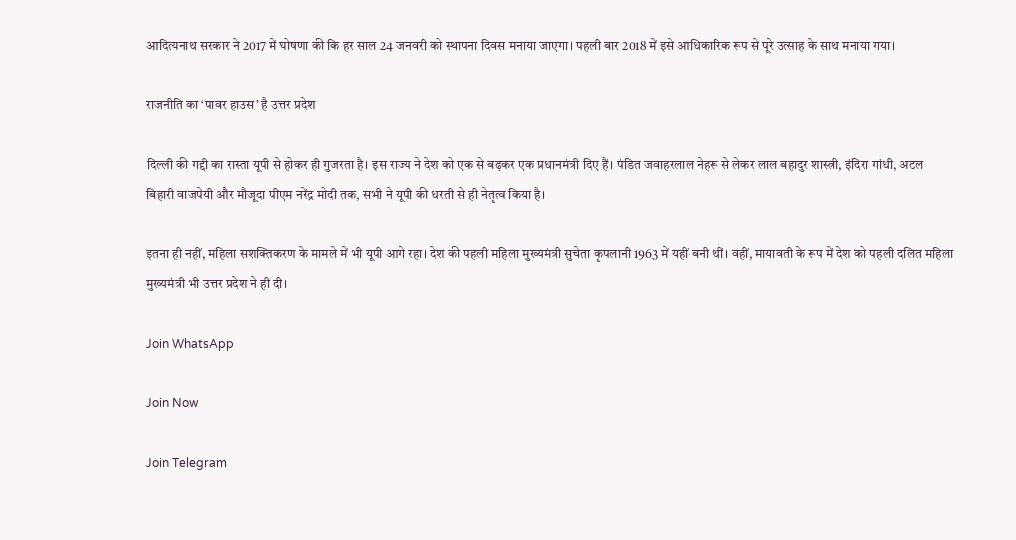आदित्यनाथ सरकार ने 2017 में घोषणा की कि हर साल 24 जनवरी को स्थापना दिवस मनाया जाएगा। पहली बार 2018 में इसे आधिकारिक रूप से पूरे उत्साह के साथ मनाया गया।

राजनीति का ‘पावर हाउस’ है उत्तर प्रदेश

दिल्ली की गद्दी का रास्ता यूपी से होकर ही गुजरता है। इस राज्य ने देश को एक से बढ़कर एक प्रधानमंत्री दिए हैं। पंडित जवाहरलाल नेहरू से लेकर लाल बहादुर शास्त्री, इंदिरा गांधी, अटल बिहारी वाजपेयी और मौजूदा पीएम नरेंद्र मोदी तक, सभी ने यूपी की धरती से ही नेतृत्व किया है।

इतना ही नहीं, महिला सशक्तिकरण के मामले में भी यूपी आगे रहा। देश की पहली महिला मुख्यमंत्री सुचेता कृपलानी 1963 में यहीं बनी थीं। वहीं, मायावती के रूप में देश को पहली दलित महिला मुख्यमंत्री भी उत्तर प्रदेश ने ही दी।

Join WhatsApp

Join Now

Join Telegram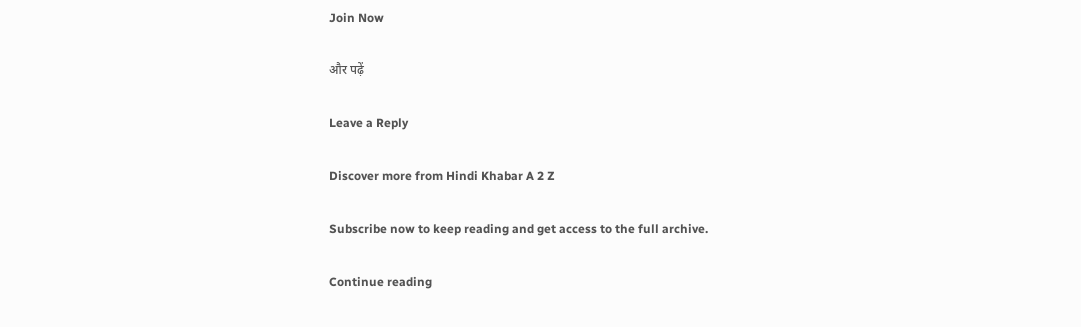Join Now

और पढ़ें

Leave a Reply

Discover more from Hindi Khabar A 2 Z

Subscribe now to keep reading and get access to the full archive.

Continue reading